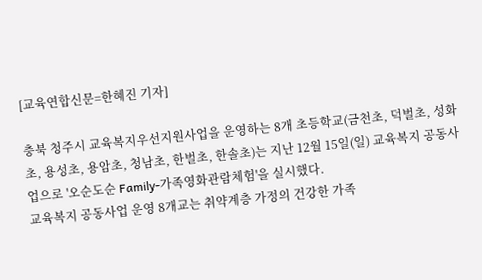[교육연합신문=한혜진 기자]

충북 청주시 교육복지우선지원사업을 운영하는 8개 초등학교(금천초, 덕벌초, 성화초, 용성초, 용암초, 청남초, 한벌초, 한솔초)는 지난 12월 15일(일) 교육복지 공동사업으로 '오순도순 Family-가족영화관람체험'을 실시했다.
교육복지 공동사업 운영 8개교는 취약계층 가정의 건강한 가족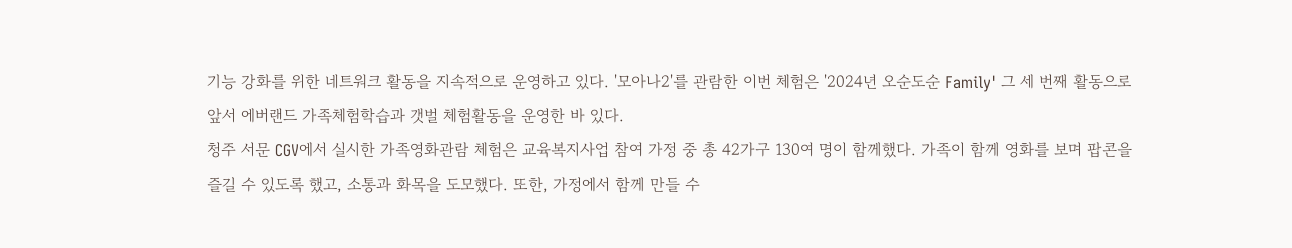기능 강화를 위한 네트워크 활동을 지속적으로 운영하고 있다. '모아나2'를 관람한 이번 체험은 '2024년 오순도순 Family' 그 세 번째 활동으로 앞서 에버랜드 가족체험학습과 갯벌 체험활동을 운영한 바 있다.
청주 서문 CGV에서 실시한 가족영화관람 체험은 교육복지사업 참여 가정 중 총 42가구 130여 명이 함께했다. 가족이 함께 영화를 보며 팝콘을 즐길 수 있도록 했고, 소통과 화목을 도모했다. 또한, 가정에서 함께 만들 수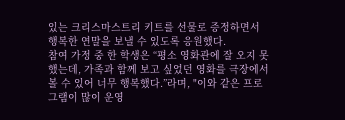있는 크리스마스트리 키트를 선물로 증정하면서 행복한 연말을 보낼 수 있도록 응원했다.
참여 가정 중 한 학생은 “평소 영화관에 잘 오지 못했는데, 가족과 함께 보고 싶었던 영화를 극장에서 볼 수 있어 너무 행복했다.”라며, "이와 같은 프로그램이 많이 운영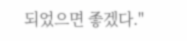되었으면 좋겠다."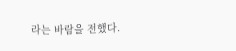라는 바람을 전했다.